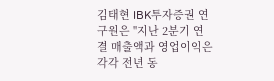김태현 IBK투자증권 연구원은 "지난 2분기 연결 매출액과 영업이익은 각각 전년 동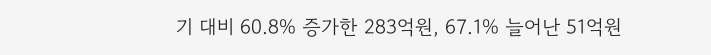기 대비 60.8% 증가한 283억원, 67.1% 늘어난 51억원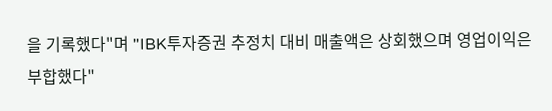을 기록했다"며 "IBK투자증권 추정치 대비 매출액은 상회했으며 영업이익은 부합했다"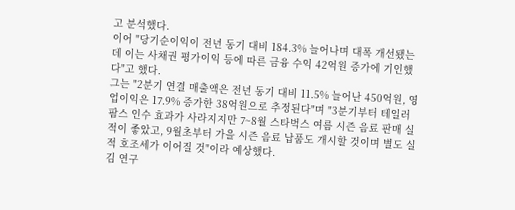고 분석했다.
이어 "당기순이익이 전년 동기 대비 184.3% 늘어나며 대폭 개선됐는데 이는 사채권 평가이익 등에 따른 금융 수익 42억원 증가에 기인했다"고 했다.
그는 "2분기 연결 매출액은 전년 동기 대비 11.5% 늘어난 450억원, 영업이익은 17.9% 증가한 38억원으로 추정된다"며 "3분기부터 테일러팜스 인수 효과가 사라지지만 7~8월 스타벅스 여름 시즌 음료 판매 실적이 좋았고, 9월초부터 가을 시즌 음료 납품도 개시할 것이며 별도 실적 호조세가 이어질 것"이라 예상했다.
김 연구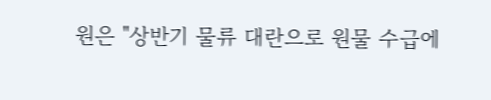원은 "상반기 물류 대란으로 원물 수급에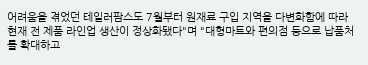어려움을 겪었던 테일러팜스도 7월부터 원재료 구입 지역을 다변화함에 따라 현재 전 제품 라인업 생산이 정상화됐다"며 "대형마트와 편의점 등으로 납품처를 확대하고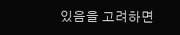있음을 고려하면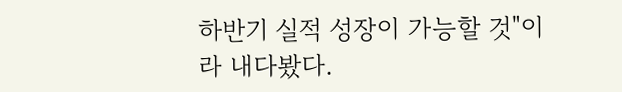하반기 실적 성장이 가능할 것"이라 내다봤다.